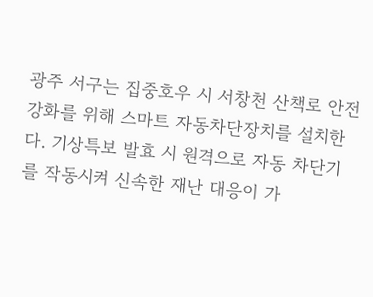광주 서구는 집중호우 시 서창천 산책로 안전 강화를 위해 스마트 자동차단장치를 설치한다. 기상특보 발효 시 원격으로 자동 차단기를 작동시켜 신속한 재난 대응이 가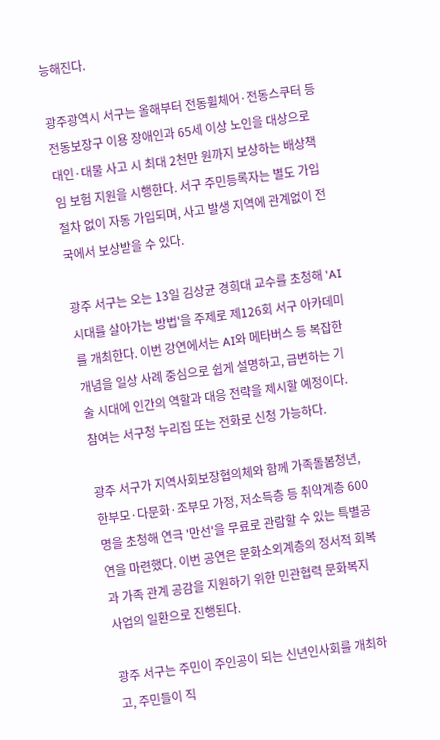능해진다.

광주광역시 서구는 올해부터 전동휠체어·전동스쿠터 등 전동보장구 이용 장애인과 65세 이상 노인을 대상으로 대인·대물 사고 시 최대 2천만 원까지 보상하는 배상책임 보험 지원을 시행한다. 서구 주민등록자는 별도 가입 절차 없이 자동 가입되며, 사고 발생 지역에 관계없이 전국에서 보상받을 수 있다.

광주 서구는 오는 13일 김상균 경희대 교수를 초청해 'AI 시대를 살아가는 방법'을 주제로 제126회 서구 아카데미를 개최한다. 이번 강연에서는 AI와 메타버스 등 복잡한 개념을 일상 사례 중심으로 쉽게 설명하고, 급변하는 기술 시대에 인간의 역할과 대응 전략을 제시할 예정이다. 참여는 서구청 누리집 또는 전화로 신청 가능하다.

광주 서구가 지역사회보장협의체와 함께 가족돌봄청년, 한부모·다문화·조부모 가정, 저소득층 등 취약계층 600명을 초청해 연극 '만선'을 무료로 관람할 수 있는 특별공연을 마련했다. 이번 공연은 문화소외계층의 정서적 회복과 가족 관계 공감을 지원하기 위한 민관협력 문화복지 사업의 일환으로 진행된다.

광주 서구는 주민이 주인공이 되는 신년인사회를 개최하고, 주민들이 직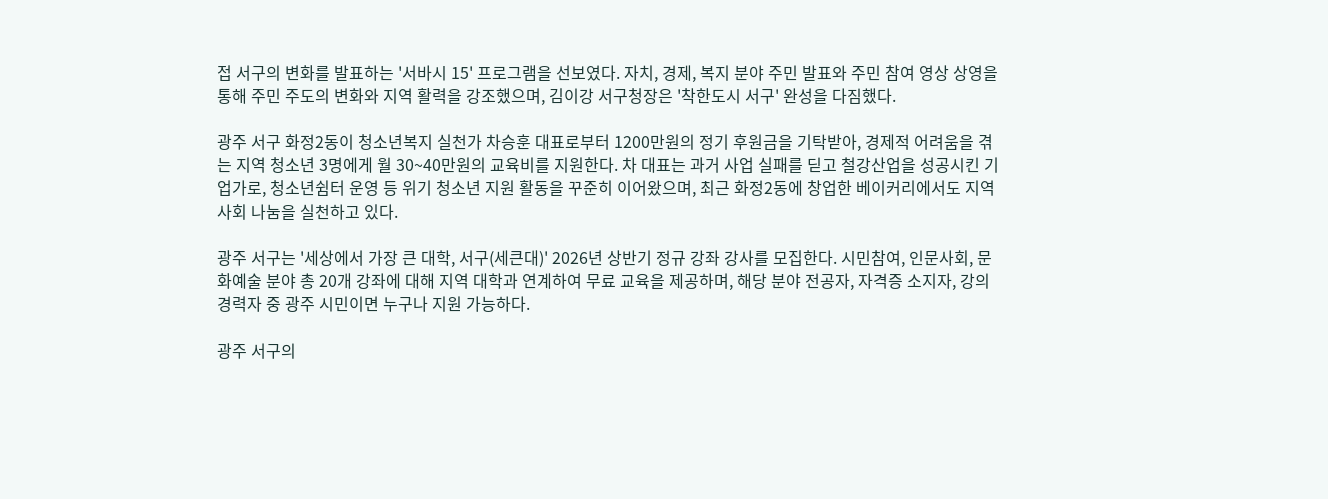접 서구의 변화를 발표하는 '서바시 15' 프로그램을 선보였다. 자치, 경제, 복지 분야 주민 발표와 주민 참여 영상 상영을 통해 주민 주도의 변화와 지역 활력을 강조했으며, 김이강 서구청장은 '착한도시 서구' 완성을 다짐했다.

광주 서구 화정2동이 청소년복지 실천가 차승훈 대표로부터 1200만원의 정기 후원금을 기탁받아, 경제적 어려움을 겪는 지역 청소년 3명에게 월 30~40만원의 교육비를 지원한다. 차 대표는 과거 사업 실패를 딛고 철강산업을 성공시킨 기업가로, 청소년쉼터 운영 등 위기 청소년 지원 활동을 꾸준히 이어왔으며, 최근 화정2동에 창업한 베이커리에서도 지역사회 나눔을 실천하고 있다.

광주 서구는 '세상에서 가장 큰 대학, 서구(세큰대)' 2026년 상반기 정규 강좌 강사를 모집한다. 시민참여, 인문사회, 문화예술 분야 총 20개 강좌에 대해 지역 대학과 연계하여 무료 교육을 제공하며, 해당 분야 전공자, 자격증 소지자, 강의 경력자 중 광주 시민이면 누구나 지원 가능하다.

광주 서구의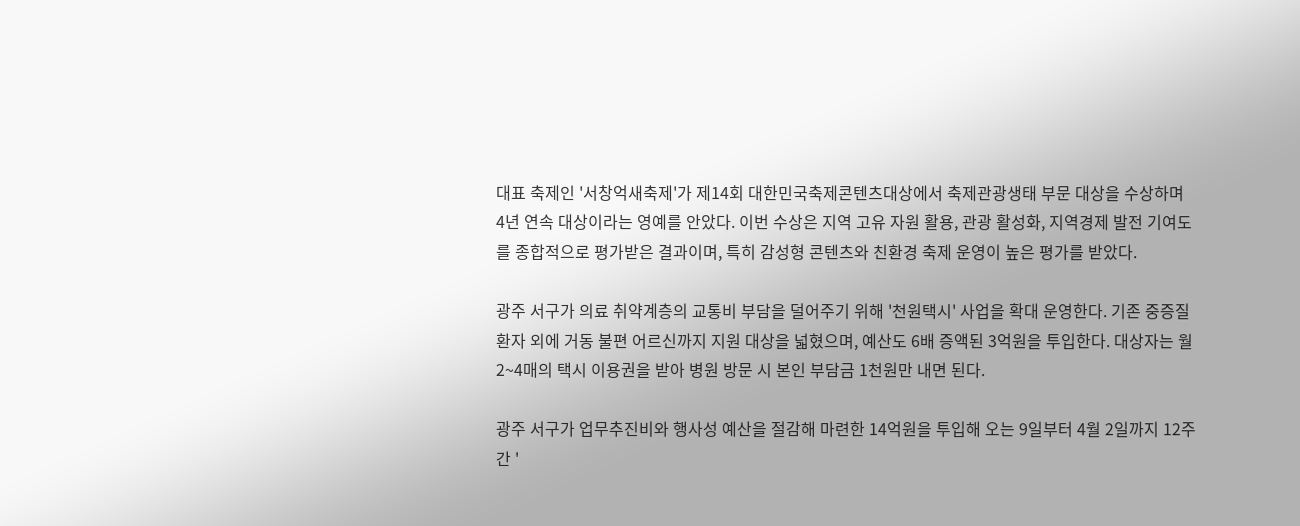대표 축제인 '서창억새축제'가 제14회 대한민국축제콘텐츠대상에서 축제관광생태 부문 대상을 수상하며 4년 연속 대상이라는 영예를 안았다. 이번 수상은 지역 고유 자원 활용, 관광 활성화, 지역경제 발전 기여도를 종합적으로 평가받은 결과이며, 특히 감성형 콘텐츠와 친환경 축제 운영이 높은 평가를 받았다.

광주 서구가 의료 취약계층의 교통비 부담을 덜어주기 위해 '천원택시' 사업을 확대 운영한다. 기존 중증질환자 외에 거동 불편 어르신까지 지원 대상을 넓혔으며, 예산도 6배 증액된 3억원을 투입한다. 대상자는 월 2~4매의 택시 이용권을 받아 병원 방문 시 본인 부담금 1천원만 내면 된다.

광주 서구가 업무추진비와 행사성 예산을 절감해 마련한 14억원을 투입해 오는 9일부터 4월 2일까지 12주간 '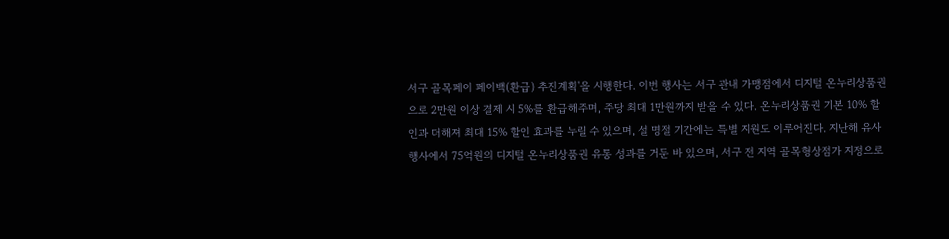서구 골목페이 페이백(환급) 추진계획'을 시행한다. 이번 행사는 서구 관내 가맹점에서 디지털 온누리상품권으로 2만원 이상 결제 시 5%를 환급해주며, 주당 최대 1만원까지 받을 수 있다. 온누리상품권 기본 10% 할인과 더해져 최대 15% 할인 효과를 누릴 수 있으며, 설 명절 기간에는 특별 지원도 이루어진다. 지난해 유사 행사에서 75억원의 디지털 온누리상품권 유통 성과를 거둔 바 있으며, 서구 전 지역 골목형상점가 지정으로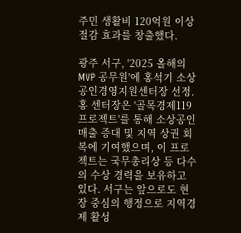주민 생활비 120억원 이상 절감 효과를 창출했다.

광주 서구, '2025 올해의 MVP 공무원'에 홍석기 소상공인경영지원센터장 선정. 홍 센터장은 '골목경제119 프로젝트'를 통해 소상공인 매출 증대 및 지역 상권 회복에 기여했으며, 이 프로젝트는 국무총리상 등 다수의 수상 경력을 보유하고 있다. 서구는 앞으로도 현장 중심의 행정으로 지역경제 활성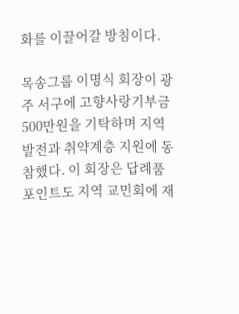화를 이끌어갈 방침이다.

목송그룹 이명식 회장이 광주 서구에 고향사랑기부금 500만원을 기탁하며 지역 발전과 취약계층 지원에 동참했다. 이 회장은 답례품 포인트도 지역 교민회에 재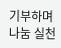기부하며 나눔 실천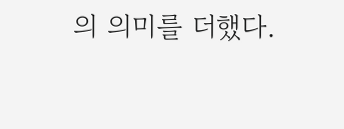의 의미를 더했다.